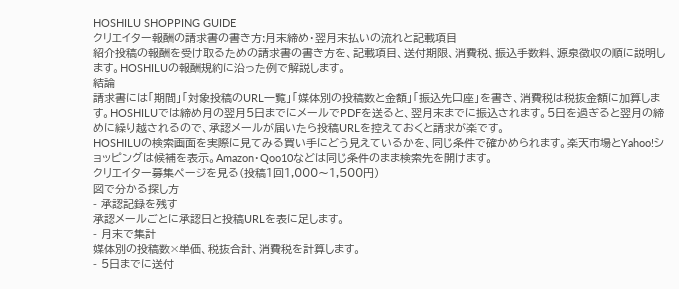HOSHILU SHOPPING GUIDE
クリエイター報酬の請求書の書き方:月末締め・翌月末払いの流れと記載項目
紹介投稿の報酬を受け取るための請求書の書き方を、記載項目、送付期限、消費税、振込手数料、源泉徴収の順に説明します。HOSHILUの報酬規約に沿った例で解説します。
結論
請求書には「期間」「対象投稿のURL一覧」「媒体別の投稿数と金額」「振込先口座」を書き、消費税は税抜金額に加算します。HOSHILUでは締め月の翌月5日までにメールでPDFを送ると、翌月末までに振込されます。5日を過ぎると翌月の締めに繰り越されるので、承認メールが届いたら投稿URLを控えておくと請求が楽です。
HOSHILUの検索画面を実際に見てみる買い手にどう見えているかを、同じ条件で確かめられます。楽天市場とYahoo!ショッピングは候補を表示。Amazon・Qoo10などは同じ条件のまま検索先を開けます。
クリエイター募集ページを見る(投稿1回1,000〜1,500円)
図で分かる探し方
- 承認記録を残す
承認メールごとに承認日と投稿URLを表に足します。
- 月末で集計
媒体別の投稿数×単価、税抜合計、消費税を計算します。
- 5日までに送付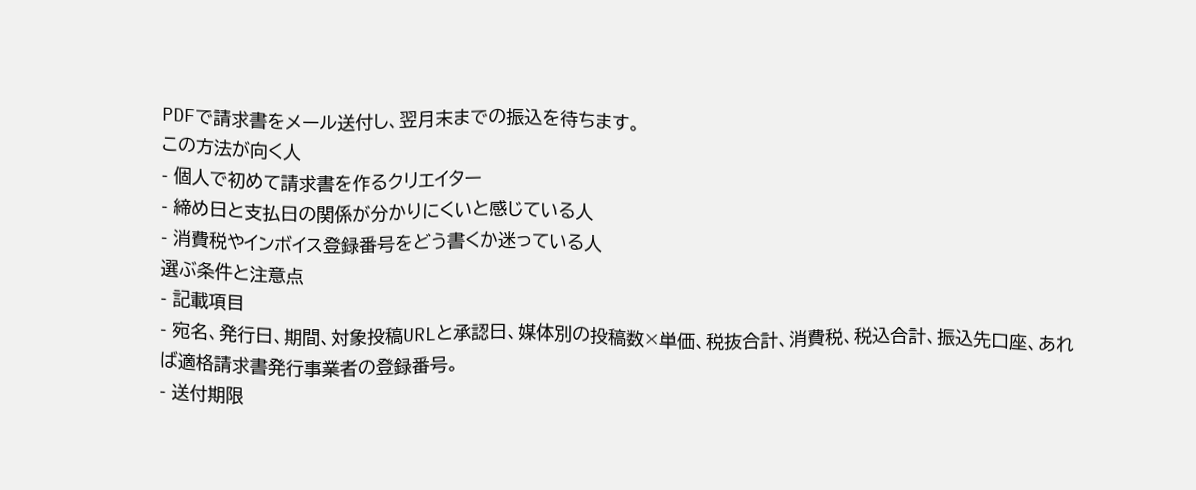PDFで請求書をメール送付し、翌月末までの振込を待ちます。
この方法が向く人
- 個人で初めて請求書を作るクリエイター
- 締め日と支払日の関係が分かりにくいと感じている人
- 消費税やインボイス登録番号をどう書くか迷っている人
選ぶ条件と注意点
- 記載項目
- 宛名、発行日、期間、対象投稿URLと承認日、媒体別の投稿数×単価、税抜合計、消費税、税込合計、振込先口座、あれば適格請求書発行事業者の登録番号。
- 送付期限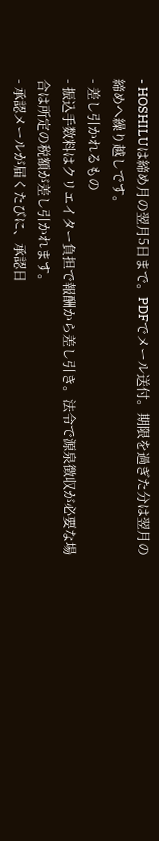- HOSHILUは締め月の翌月5日まで。PDFでメール送付。期限を過ぎた分は翌月の締めへ繰り越しです。
- 差し引かれるもの
- 振込手数料はクリエイター負担で報酬から差し引き。法令で源泉徴収が必要な場合は所定の税額が差し引かれます。
- 承認メールが届くたびに、承認日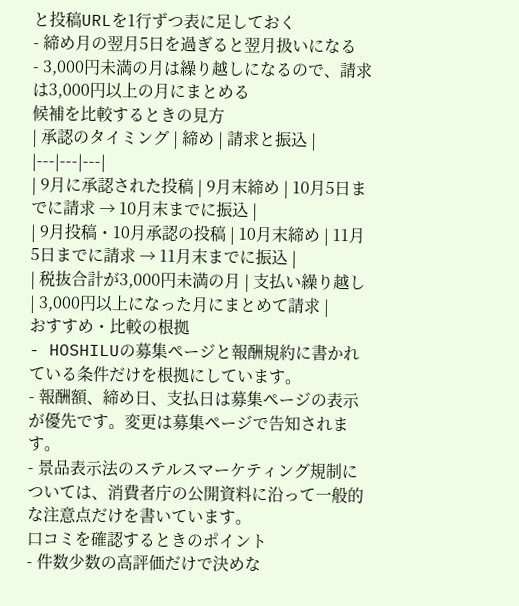と投稿URLを1行ずつ表に足しておく
- 締め月の翌月5日を過ぎると翌月扱いになる
- 3,000円未満の月は繰り越しになるので、請求は3,000円以上の月にまとめる
候補を比較するときの見方
| 承認のタイミング | 締め | 請求と振込 |
|---|---|---|
| 9月に承認された投稿 | 9月末締め | 10月5日までに請求 → 10月末までに振込 |
| 9月投稿・10月承認の投稿 | 10月末締め | 11月5日までに請求 → 11月末までに振込 |
| 税抜合計が3,000円未満の月 | 支払い繰り越し | 3,000円以上になった月にまとめて請求 |
おすすめ・比較の根拠
- HOSHILUの募集ページと報酬規約に書かれている条件だけを根拠にしています。
- 報酬額、締め日、支払日は募集ページの表示が優先です。変更は募集ページで告知されます。
- 景品表示法のステルスマーケティング規制については、消費者庁の公開資料に沿って一般的な注意点だけを書いています。
口コミを確認するときのポイント
- 件数少数の高評価だけで決めな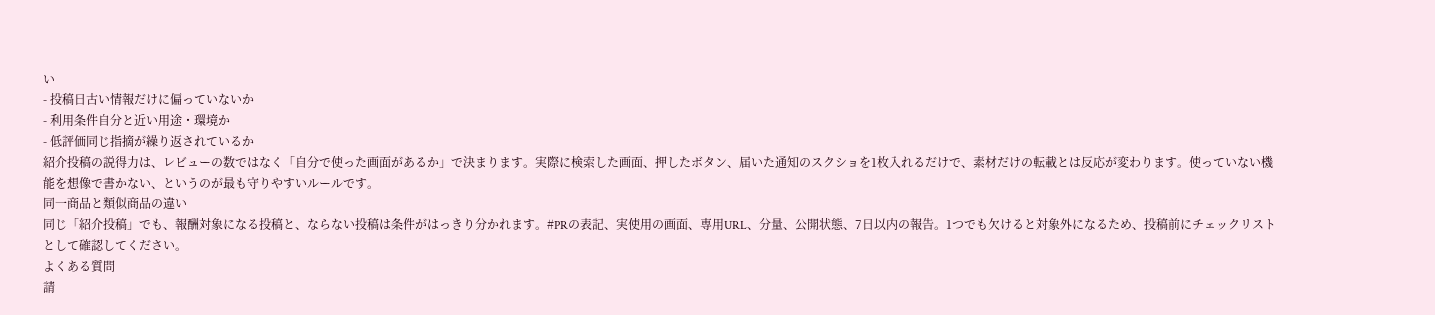い
- 投稿日古い情報だけに偏っていないか
- 利用条件自分と近い用途・環境か
- 低評価同じ指摘が繰り返されているか
紹介投稿の説得力は、レビューの数ではなく「自分で使った画面があるか」で決まります。実際に検索した画面、押したボタン、届いた通知のスクショを1枚入れるだけで、素材だけの転載とは反応が変わります。使っていない機能を想像で書かない、というのが最も守りやすいルールです。
同一商品と類似商品の違い
同じ「紹介投稿」でも、報酬対象になる投稿と、ならない投稿は条件がはっきり分かれます。#PRの表記、実使用の画面、専用URL、分量、公開状態、7日以内の報告。1つでも欠けると対象外になるため、投稿前にチェックリストとして確認してください。
よくある質問
請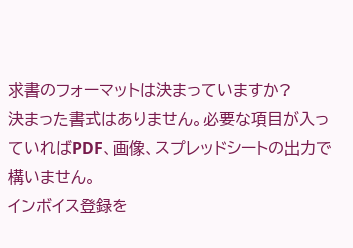求書のフォーマットは決まっていますか?
決まった書式はありません。必要な項目が入っていればPDF、画像、スプレッドシートの出力で構いません。
インボイス登録を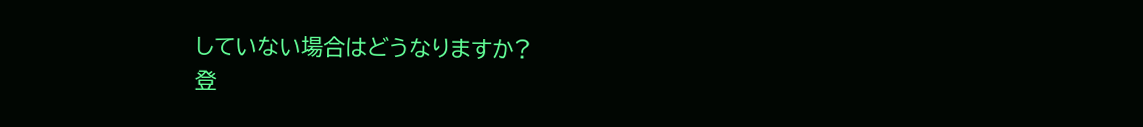していない場合はどうなりますか?
登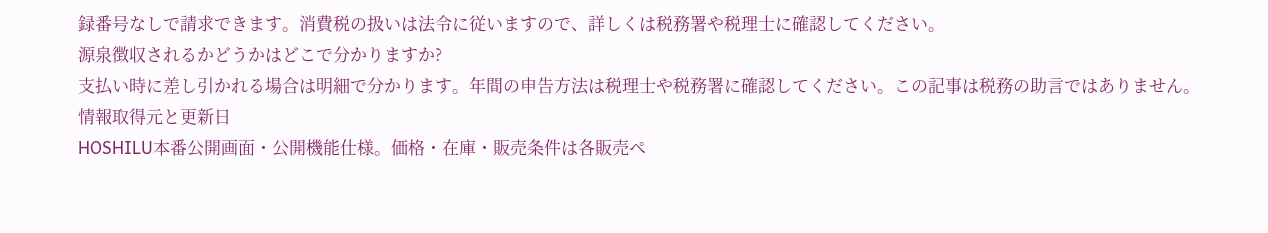録番号なしで請求できます。消費税の扱いは法令に従いますので、詳しくは税務署や税理士に確認してください。
源泉徴収されるかどうかはどこで分かりますか?
支払い時に差し引かれる場合は明細で分かります。年間の申告方法は税理士や税務署に確認してください。この記事は税務の助言ではありません。
情報取得元と更新日
HOSHILU本番公開画面・公開機能仕様。価格・在庫・販売条件は各販売ペ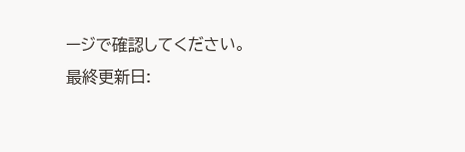ージで確認してください。
最終更新日: